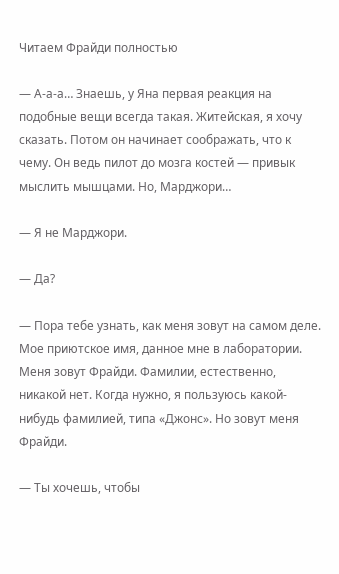Читаем Фрайди полностью

— А-а-а… Знаешь, у Яна первая реакция на подобные вещи всегда такая. Житейская, я хочу сказать. Потом он начинает соображать, что к чему. Он ведь пилот до мозга костей — привык мыслить мышцами. Но, Марджори…

— Я не Марджори.

— Да?

— Пора тебе узнать, как меня зовут на самом деле. Мое приютское имя, данное мне в лаборатории. Меня зовут Фрайди. Фамилии, естественно, никакой нет. Когда нужно, я пользуюсь какой-нибудь фамилией, типа «Джонс». Но зовут меня Фрайди.

— Ты хочешь, чтобы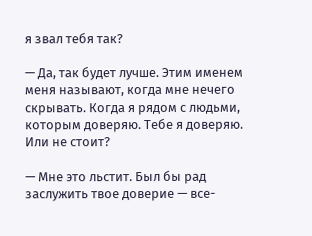я звал тебя так?

— Да, так будет лучше. Этим именем меня называют, когда мне нечего скрывать. Когда я рядом с людьми, которым доверяю. Тебе я доверяю. Или не стоит?

— Мне это льстит. Был бы рад заслужить твое доверие — все-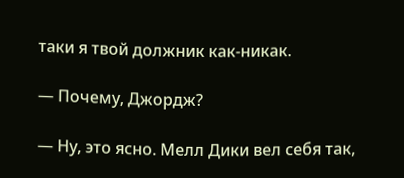таки я твой должник как-никак.

— Почему, Джордж?

— Ну, это ясно. Мелл Дики вел себя так,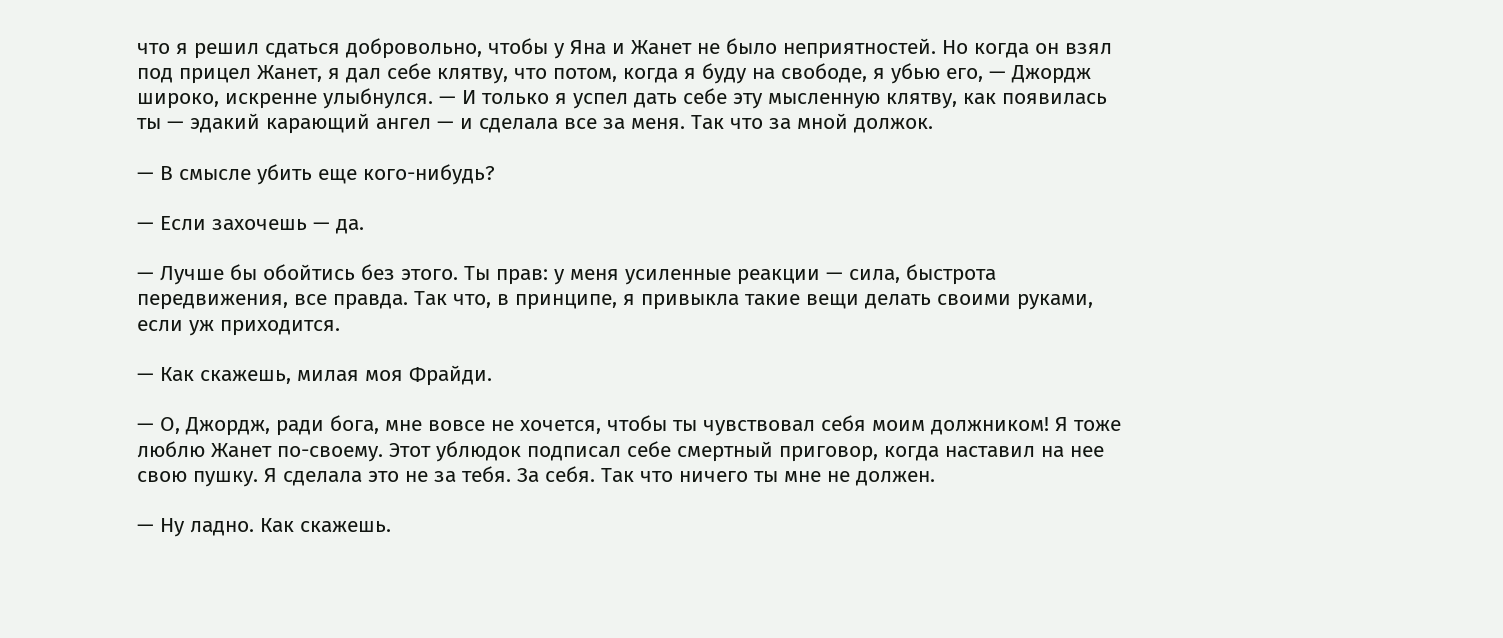что я решил сдаться добровольно, чтобы у Яна и Жанет не было неприятностей. Но когда он взял под прицел Жанет, я дал себе клятву, что потом, когда я буду на свободе, я убью его, — Джордж широко, искренне улыбнулся. — И только я успел дать себе эту мысленную клятву, как появилась ты — эдакий карающий ангел — и сделала все за меня. Так что за мной должок.

— В смысле убить еще кого-нибудь?

— Если захочешь — да.

— Лучше бы обойтись без этого. Ты прав: у меня усиленные реакции — сила, быстрота передвижения, все правда. Так что, в принципе, я привыкла такие вещи делать своими руками, если уж приходится.

— Как скажешь, милая моя Фрайди.

— О, Джордж, ради бога, мне вовсе не хочется, чтобы ты чувствовал себя моим должником! Я тоже люблю Жанет по-своему. Этот ублюдок подписал себе смертный приговор, когда наставил на нее свою пушку. Я сделала это не за тебя. За себя. Так что ничего ты мне не должен.

— Ну ладно. Как скажешь.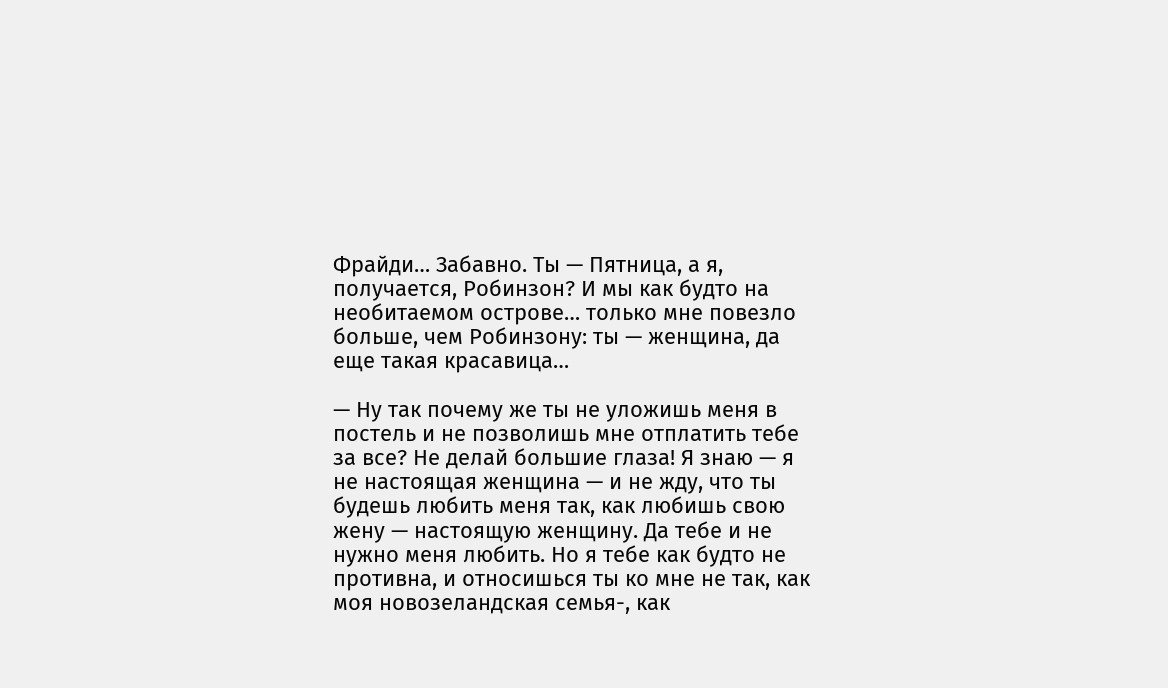Фрайди… Забавно. Ты — Пятница, а я, получается, Робинзон? И мы как будто на необитаемом острове… только мне повезло больше, чем Робинзону: ты — женщина, да еще такая красавица…

— Ну так почему же ты не уложишь меня в постель и не позволишь мне отплатить тебе за все? Не делай большие глаза! Я знаю — я не настоящая женщина — и не жду, что ты будешь любить меня так, как любишь свою жену — настоящую женщину. Да тебе и не нужно меня любить. Но я тебе как будто не противна, и относишься ты ко мне не так, как моя новозеландская семья-, как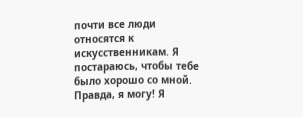почти все люди относятся к искусственникам. Я постараюсь, чтобы тебе было хорошо со мной. Правда, я могу! Я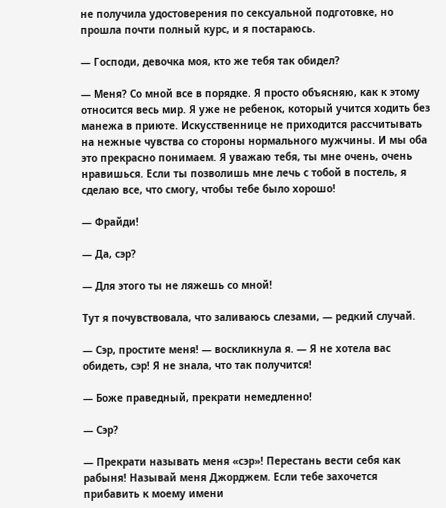не получила удостоверения по сексуальной подготовке, но прошла почти полный курс, и я постараюсь.

— Господи, девочка моя, кто же тебя так обидел?

— Меня? Со мной все в порядке. Я просто объясняю, как к этому относится весь мир. Я уже не ребенок, который учится ходить без манежа в приюте. Искусственнице не приходится рассчитывать на нежные чувства со стороны нормального мужчины. И мы оба это прекрасно понимаем. Я уважаю тебя, ты мне очень, очень нравишься. Если ты позволишь мне лечь с тобой в постель, я сделаю все, что смогу, чтобы тебе было хорошо!

— Фрайди!

— Да, сэр?

— Для этого ты не ляжешь со мной!

Тут я почувствовала, что заливаюсь слезами, — редкий случай.

— Сэр, простите меня! — воскликнула я. — Я не хотела вас обидеть, сэр! Я не знала, что так получится!

— Боже праведный, прекрати немедленно!

— Сэр?

— Прекрати называть меня «сэр»! Перестань вести себя как рабыня! Называй меня Джорджем. Если тебе захочется прибавить к моему имени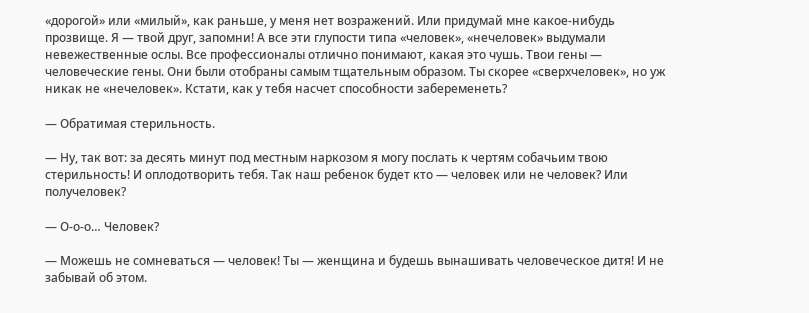«дорогой» или «милый», как раньше, у меня нет возражений. Или придумай мне какое-нибудь прозвище. Я — твой друг, запомни! А все эти глупости типа «человек», «нечеловек» выдумали невежественные ослы. Все профессионалы отлично понимают, какая это чушь. Твои гены — человеческие гены. Они были отобраны самым тщательным образом. Ты скорее «сверхчеловек», но уж никак не «нечеловек». Кстати, как у тебя насчет способности забеременеть?

— Обратимая стерильность.

— Ну, так вот: за десять минут под местным наркозом я могу послать к чертям собачьим твою стерильность! И оплодотворить тебя. Так наш ребенок будет кто — человек или не человек? Или получеловек?

— О-о-о… Человек?

— Можешь не сомневаться — человек! Ты — женщина и будешь вынашивать человеческое дитя! И не забывай об этом.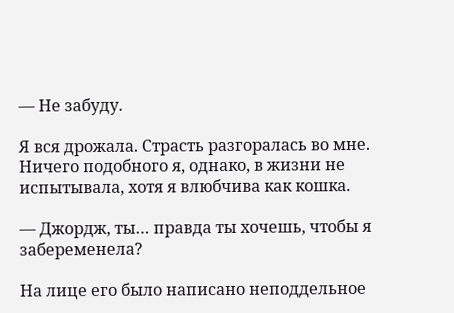— Не забуду.

Я вся дрожала. Страсть разгоралась во мне. Ничего подобного я, однако, в жизни не испытывала, хотя я влюбчива как кошка.

— Джордж, ты… правда ты хочешь, чтобы я забеременела?

На лице его было написано неподдельное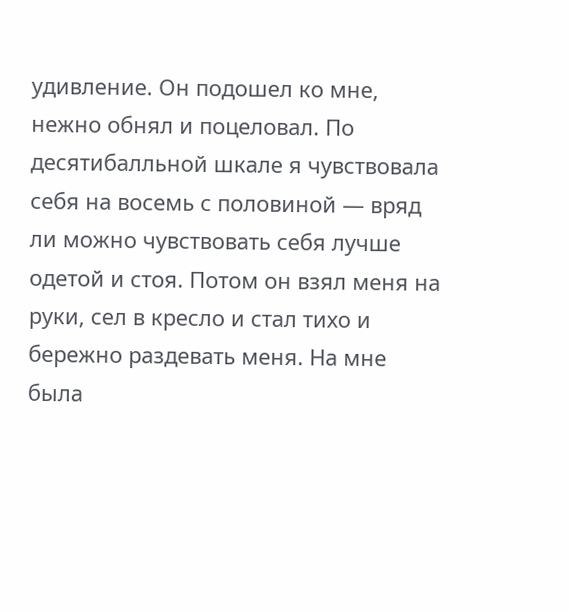удивление. Он подошел ко мне, нежно обнял и поцеловал. По десятибалльной шкале я чувствовала себя на восемь с половиной — вряд ли можно чувствовать себя лучше одетой и стоя. Потом он взял меня на руки, сел в кресло и стал тихо и бережно раздевать меня. На мне была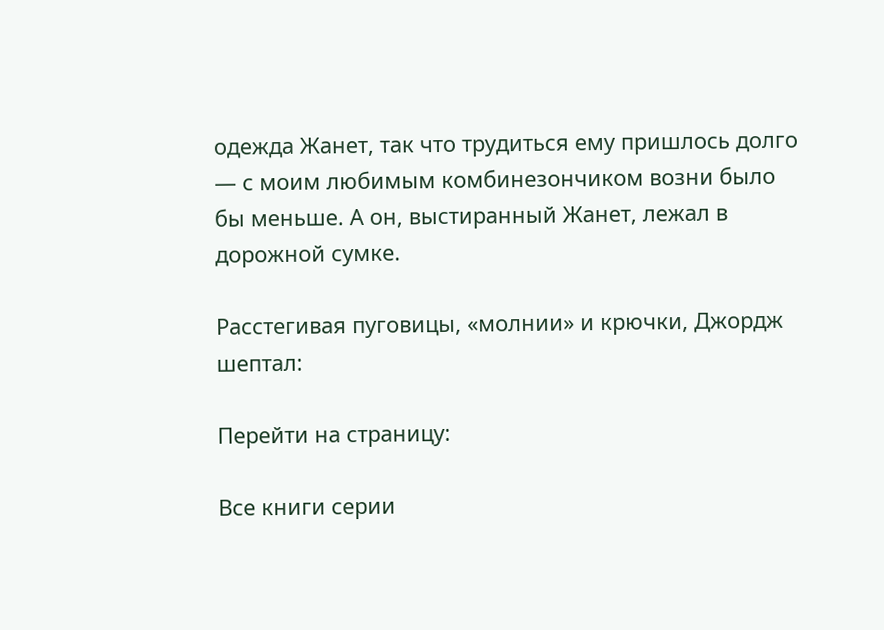одежда Жанет, так что трудиться ему пришлось долго — с моим любимым комбинезончиком возни было бы меньше. А он, выстиранный Жанет, лежал в дорожной сумке.

Расстегивая пуговицы, «молнии» и крючки, Джордж шептал:

Перейти на страницу:

Все книги серии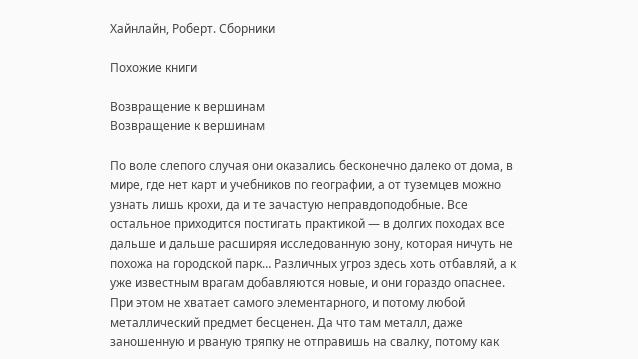Хайнлайн, Роберт. Сборники

Похожие книги

Возвращение к вершинам
Возвращение к вершинам

По воле слепого случая они оказались бесконечно далеко от дома, в мире, где нет карт и учебников по географии, а от туземцев можно узнать лишь крохи, да и те зачастую неправдоподобные. Все остальное приходится постигать практикой — в долгих походах все дальше и дальше расширяя исследованную зону, которая ничуть не похожа на городской парк… Различных угроз здесь хоть отбавляй, а к уже известным врагам добавляются новые, и они гораздо опаснее. При этом не хватает самого элементарного, и потому любой металлический предмет бесценен. Да что там металл, даже заношенную и рваную тряпку не отправишь на свалку, потому как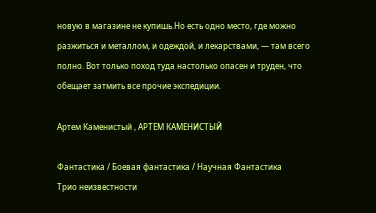новую в магазине не купишь.Но есть одно место, где можно разжиться и металлом, и одеждой, и лекарствами, — там всего полно. Вот только поход туда настолько опасен и труден, что обещает затмить все прочие экспедиции.

Артем Каменистый , АРТЕМ КАМЕНИСТЫЙ

Фантастика / Боевая фантастика / Научная Фантастика
Трио неизвестности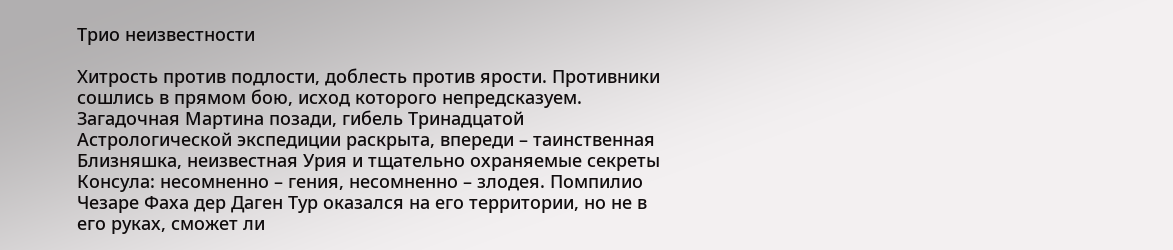Трио неизвестности

Хитрость против подлости, доблесть против ярости. Противники сошлись в прямом бою, исход которого непредсказуем. Загадочная Мартина позади, гибель Тринадцатой Астрологической экспедиции раскрыта, впереди – таинственная Близняшка, неизвестная Урия и тщательно охраняемые секреты Консула: несомненно – гения, несомненно – злодея. Помпилио Чезаре Фаха дер Даген Тур оказался на его территории, но не в его руках, сможет ли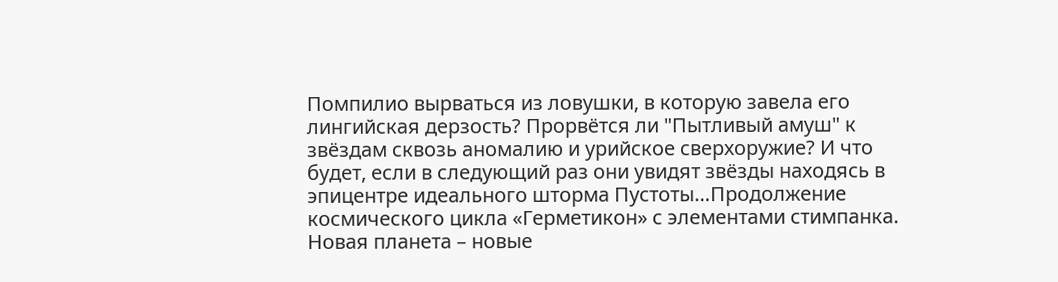Помпилио вырваться из ловушки, в которую завела его лингийская дерзость? Прорвётся ли "Пытливый амуш" к звёздам сквозь аномалию и урийское сверхоружие? И что будет, если в следующий раз они увидят звёзды находясь в эпицентре идеального шторма Пустоты…Продолжение космического цикла «Герметикон» с элементами стимпанка. Новая планета – новые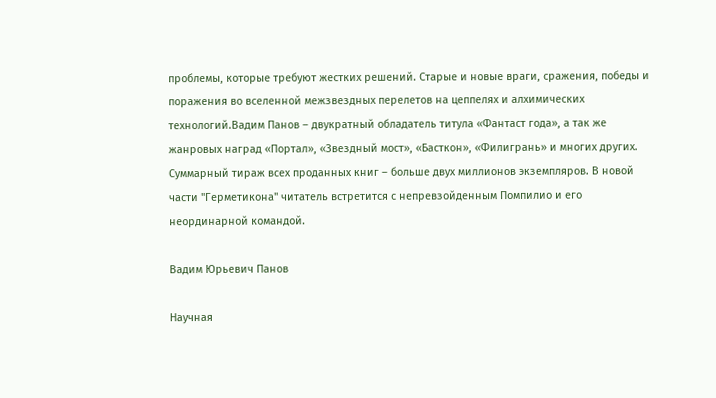проблемы, которые требуют жестких решений. Старые и новые враги, сражения, победы и поражения во вселенной межзвездных перелетов на цеппелях и алхимических технологий.Вадим Панов – двукратный обладатель титула «Фантаст года», а так же жанровых наград «Портал», «Звездный мост», «Басткон», «Филигрань» и многих других. Суммарный тираж всех проданных книг – больше двух миллионов экземпляров. В новой части "Герметикона" читатель встретится с непревзойденным Помпилио и его неординарной командой.

Вадим Юрьевич Панов

Научная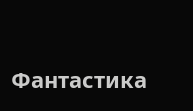Фантастика